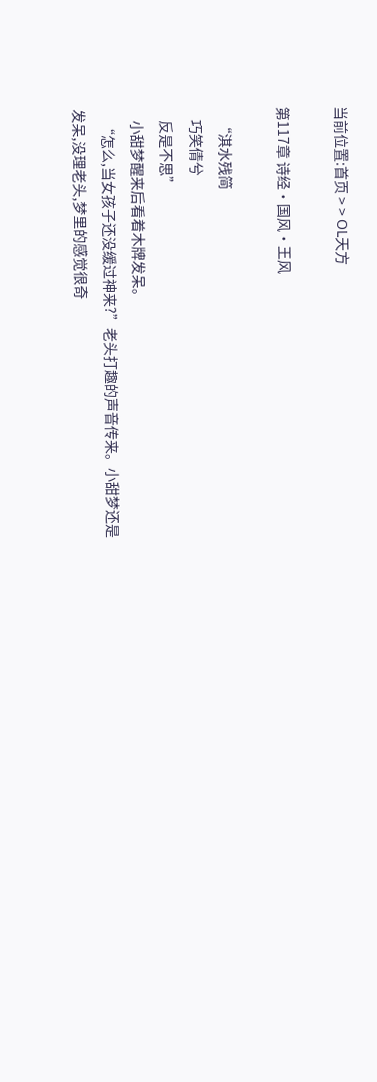当前位置:首页 > > OL天方

第117章 诗经·国风·王风

    “淇水残简
    巧笑倩兮
    反是不思”
    小甜梦醒来后看着木牌发呆。
    “怎么,当女孩子还没缓过神来?”老头打趣的声音传来。小甜梦还是发呆,没理老头,梦里的感觉很奇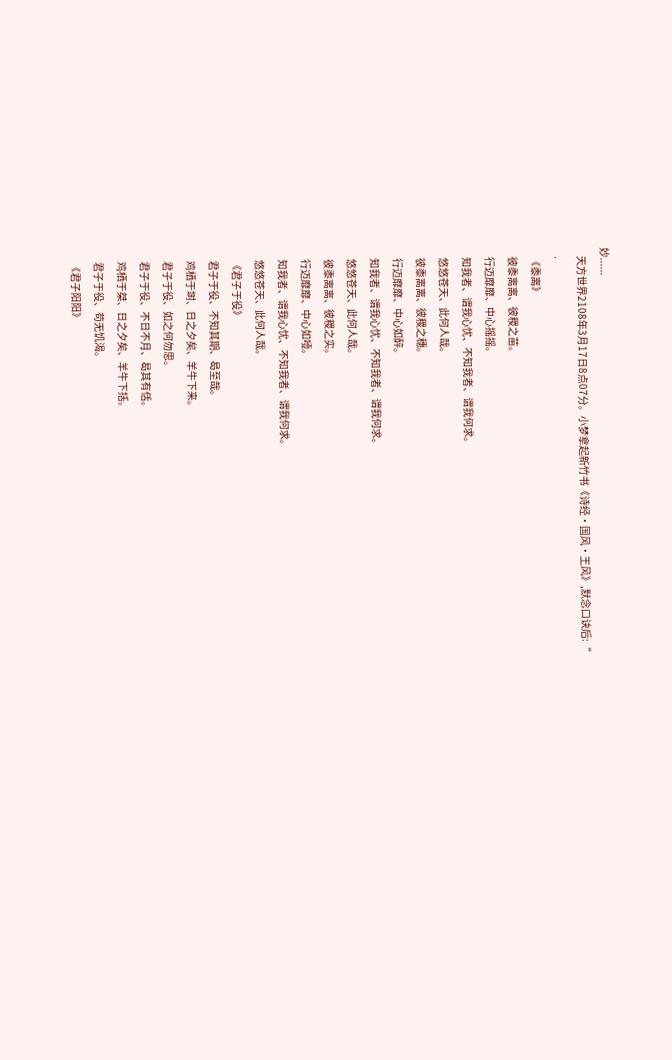妙......
    天方世界2108年3月17日8点07分。小梦拿起新竹书《诗经·国风·王风》,默念口诀后:“
    .
    《黍离》
    彼黍离离、彼稷之苗。
    行迈靡靡、中心摇摇。
    知我者、谓我心忧、不知我者、谓我何求。
    悠悠苍天、此何人哉。
    彼黍离离、彼稷之穗。
    行迈靡靡、中心如醉。
    知我者、谓我心忧、不知我者、谓我何求。
    悠悠苍天、此何人哉。
    彼黍离离、彼稷之实。
    行迈靡靡、中心如噎。
    知我者、谓我心忧、不知我者、谓我何求。
    悠悠苍天、此何人哉。
    《君子于役》
    君子于役、不知其期、曷至哉。
    鸡栖于埘、日之夕矣、羊牛下来。
    君子于役、如之何勿思。
    君子于役、不日不月、曷其有佸。
    鸡栖于桀、日之夕矣、羊牛下括。
    君子于役、苟无饥渴。
    《君子阳阳》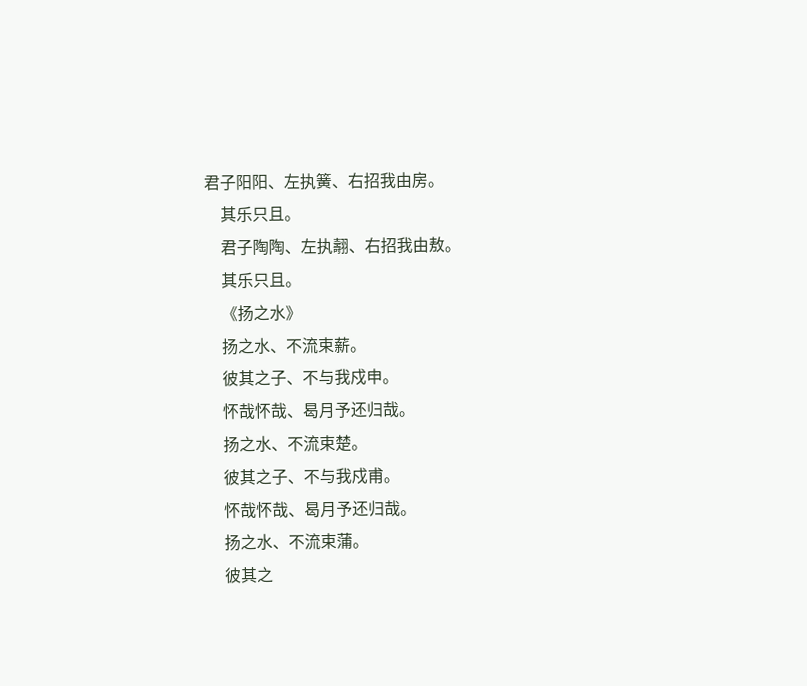君子阳阳、左执簧、右招我由房。
    其乐只且。
    君子陶陶、左执翿、右招我由敖。
    其乐只且。
    《扬之水》
    扬之水、不流束薪。
    彼其之子、不与我戍申。
    怀哉怀哉、曷月予还归哉。
    扬之水、不流束楚。
    彼其之子、不与我戍甫。
    怀哉怀哉、曷月予还归哉。
    扬之水、不流束蒲。
    彼其之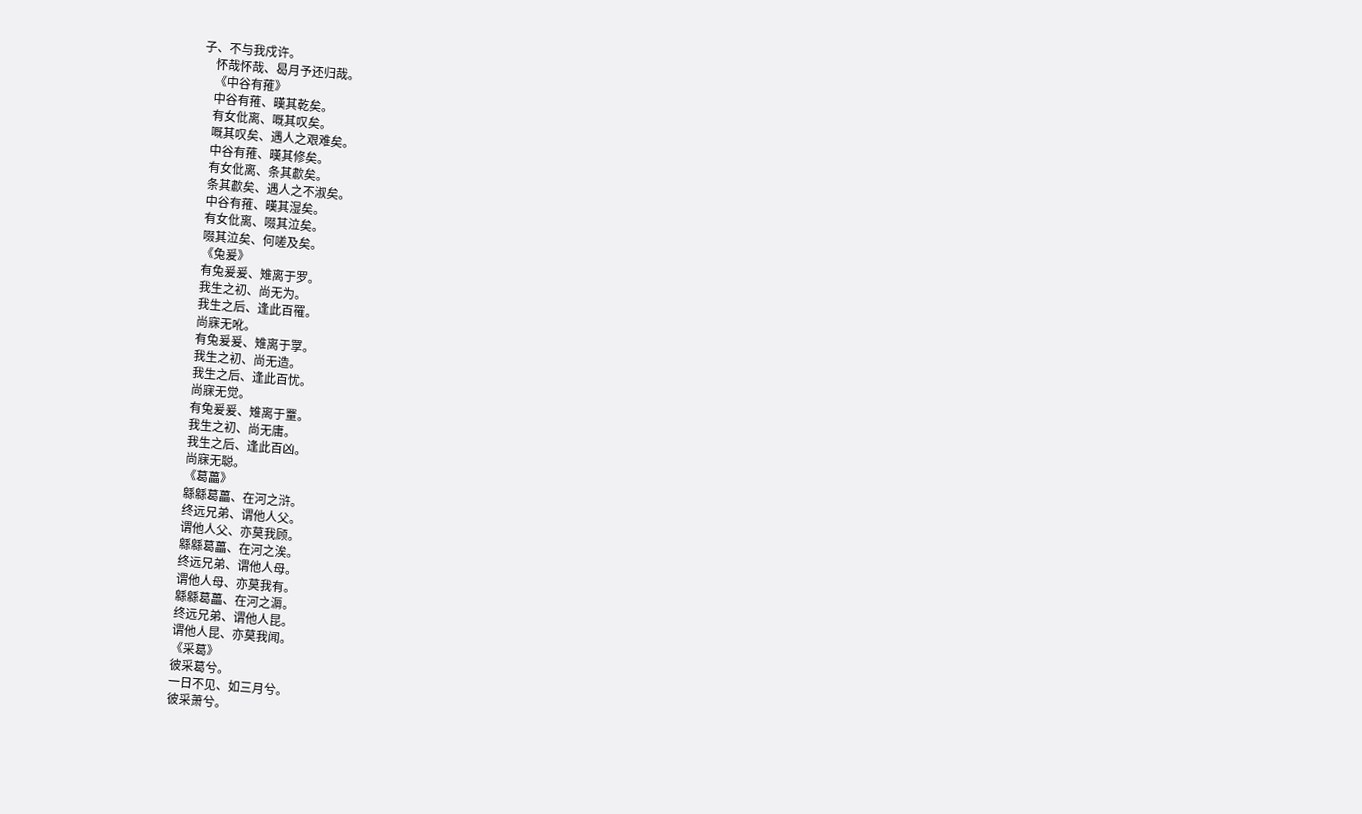子、不与我戍许。
    怀哉怀哉、曷月予还归哉。
    《中谷有蓷》
    中谷有蓷、暵其乾矣。
    有女仳离、嘅其叹矣。
    嘅其叹矣、遇人之艰难矣。
    中谷有蓷、暵其修矣。
    有女仳离、条其歗矣。
    条其歗矣、遇人之不淑矣。
    中谷有蓷、暵其湿矣。
    有女仳离、啜其泣矣。
    啜其泣矣、何嗟及矣。
    《兔爰》
    有兔爰爰、雉离于罗。
    我生之初、尚无为。
    我生之后、逢此百罹。
    尚寐无吪。
    有兔爰爰、雉离于罦。
    我生之初、尚无造。
    我生之后、逢此百忧。
    尚寐无觉。
    有兔爰爰、雉离于罿。
    我生之初、尚无庸。
    我生之后、逢此百凶。
    尚寐无聪。
    《葛藟》
    緜緜葛藟、在河之浒。
    终远兄弟、谓他人父。
    谓他人父、亦莫我顾。
    緜緜葛藟、在河之涘。
    终远兄弟、谓他人母。
    谓他人母、亦莫我有。
    緜緜葛藟、在河之漘。
    终远兄弟、谓他人昆。
    谓他人昆、亦莫我闻。
    《采葛》
    彼采葛兮。
    一日不见、如三月兮。
    彼采萧兮。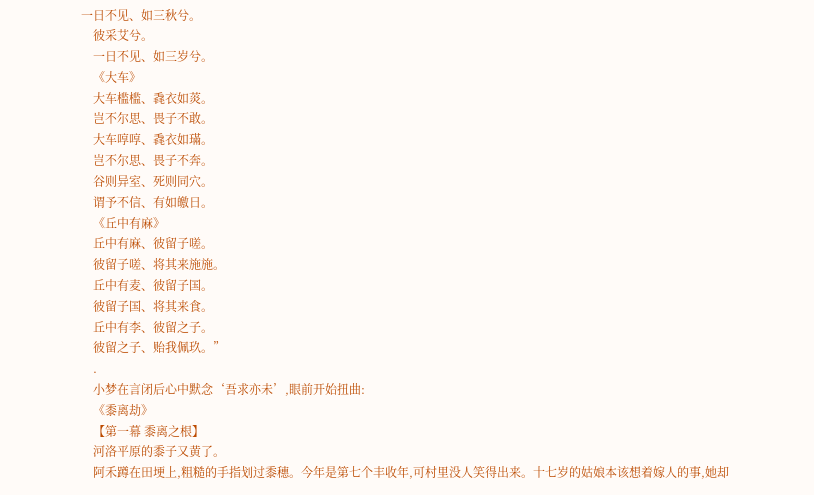一日不见、如三秋兮。
    彼采艾兮。
    一日不见、如三岁兮。
    《大车》
    大车槛槛、毳衣如菼。
    岂不尔思、畏子不敢。
    大车啍啍、毳衣如璊。
    岂不尔思、畏子不奔。
    谷则异室、死则同穴。
    谓予不信、有如皦日。
    《丘中有麻》
    丘中有麻、彼留子嗟。
    彼留子嗟、将其来施施。
    丘中有麦、彼留子国。
    彼留子国、将其来食。
    丘中有李、彼留之子。
    彼留之子、贻我佩玖。”
    .
    小梦在言闭后心中默念‘吾求亦未’,眼前开始扭曲:
    《黍离劫》
    【第一幕 黍离之根】
    河洛平原的黍子又黄了。
    阿禾蹲在田埂上,粗糙的手指划过黍穗。今年是第七个丰收年,可村里没人笑得出来。十七岁的姑娘本该想着嫁人的事,她却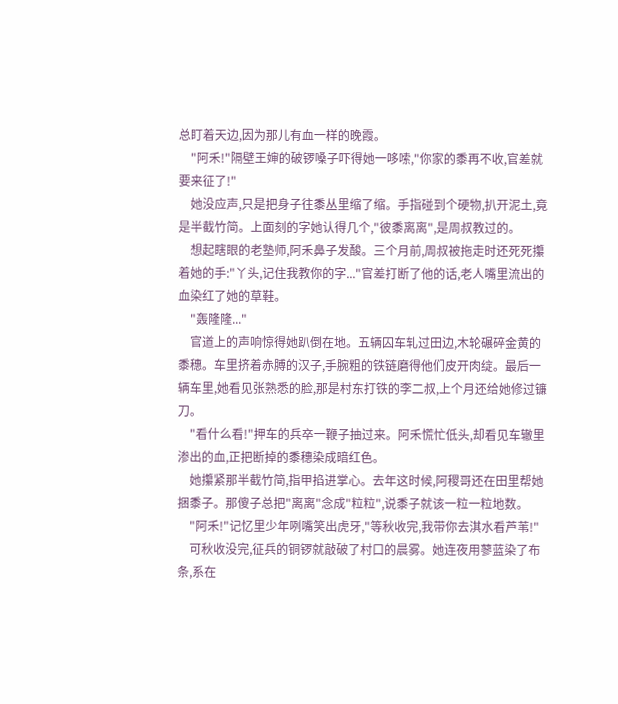总盯着天边,因为那儿有血一样的晚霞。
    "阿禾!"隔壁王婶的破锣嗓子吓得她一哆嗦,"你家的黍再不收,官差就要来征了!"
    她没应声,只是把身子往黍丛里缩了缩。手指碰到个硬物,扒开泥土,竟是半截竹简。上面刻的字她认得几个,"彼黍离离",是周叔教过的。
    想起瞎眼的老塾师,阿禾鼻子发酸。三个月前,周叔被拖走时还死死攥着她的手:"丫头,记住我教你的字..."官差打断了他的话,老人嘴里流出的血染红了她的草鞋。
    "轰隆隆..."
    官道上的声响惊得她趴倒在地。五辆囚车轧过田边,木轮碾碎金黄的黍穗。车里挤着赤膊的汉子,手腕粗的铁链磨得他们皮开肉绽。最后一辆车里,她看见张熟悉的脸,那是村东打铁的李二叔,上个月还给她修过镰刀。
    "看什么看!"押车的兵卒一鞭子抽过来。阿禾慌忙低头,却看见车辙里渗出的血,正把断掉的黍穗染成暗红色。
    她攥紧那半截竹简,指甲掐进掌心。去年这时候,阿稷哥还在田里帮她捆黍子。那傻子总把"离离"念成"粒粒",说黍子就该一粒一粒地数。
    "阿禾!"记忆里少年咧嘴笑出虎牙,"等秋收完,我带你去淇水看芦苇!"
    可秋收没完,征兵的铜锣就敲破了村口的晨雾。她连夜用蓼蓝染了布条,系在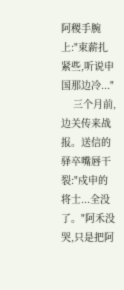阿稷手腕上:"束薪扎紧些,听说申国那边冷..."
    三个月前,边关传来战报。送信的驿卒嘴唇干裂:"戍申的将士...全没了。"阿禾没哭,只是把阿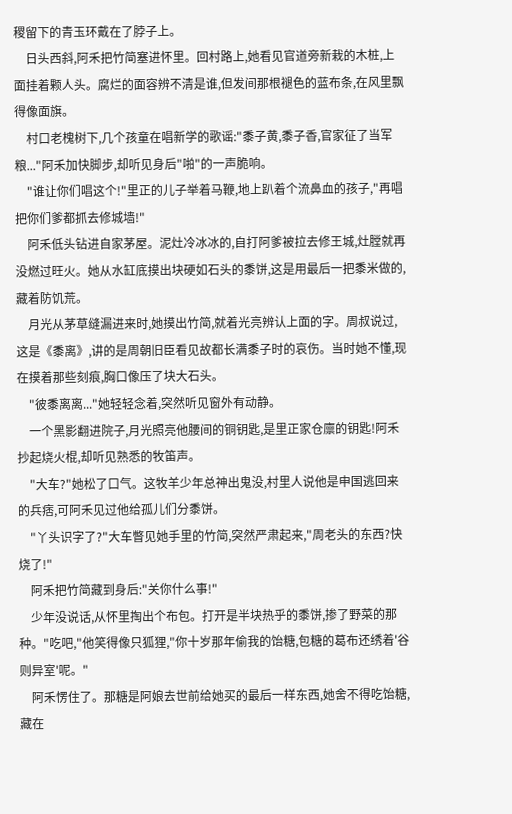稷留下的青玉环戴在了脖子上。
    日头西斜,阿禾把竹简塞进怀里。回村路上,她看见官道旁新栽的木桩,上面挂着颗人头。腐烂的面容辨不清是谁,但发间那根褪色的蓝布条,在风里飘得像面旗。
    村口老槐树下,几个孩童在唱新学的歌谣:"黍子黄,黍子香,官家征了当军粮..."阿禾加快脚步,却听见身后"啪"的一声脆响。
    "谁让你们唱这个!"里正的儿子举着马鞭,地上趴着个流鼻血的孩子,"再唱把你们爹都抓去修城墙!"
    阿禾低头钻进自家茅屋。泥灶冷冰冰的,自打阿爹被拉去修王城,灶膛就再没燃过旺火。她从水缸底摸出块硬如石头的黍饼,这是用最后一把黍米做的,藏着防饥荒。
    月光从茅草缝漏进来时,她摸出竹简,就着光亮辨认上面的字。周叔说过,这是《黍离》,讲的是周朝旧臣看见故都长满黍子时的哀伤。当时她不懂,现在摸着那些刻痕,胸口像压了块大石头。
    "彼黍离离..."她轻轻念着,突然听见窗外有动静。
    一个黑影翻进院子,月光照亮他腰间的铜钥匙,是里正家仓廪的钥匙!阿禾抄起烧火棍,却听见熟悉的牧笛声。
    "大车?"她松了口气。这牧羊少年总神出鬼没,村里人说他是申国逃回来的兵痞,可阿禾见过他给孤儿们分黍饼。
    "丫头识字了?"大车瞥见她手里的竹简,突然严肃起来,"周老头的东西?快烧了!"
    阿禾把竹简藏到身后:"关你什么事!"
    少年没说话,从怀里掏出个布包。打开是半块热乎的黍饼,掺了野菜的那种。"吃吧,"他笑得像只狐狸,"你十岁那年偷我的饴糖,包糖的葛布还绣着'谷则异室'呢。"
    阿禾愣住了。那糖是阿娘去世前给她买的最后一样东西,她舍不得吃饴糖,藏在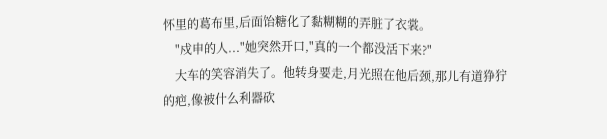怀里的葛布里,后面饴糖化了黏糊糊的弄脏了衣裳。
    "戍申的人..."她突然开口,"真的一个都没活下来?"
    大车的笑容消失了。他转身要走,月光照在他后颈,那儿有道狰狞的疤,像被什么利器砍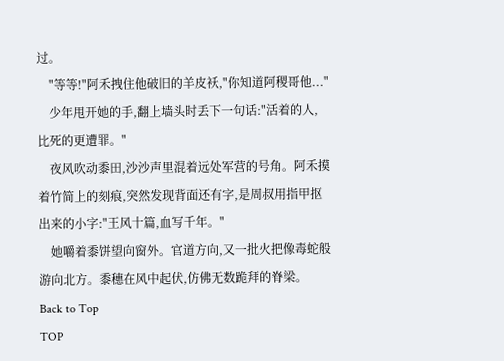过。
    "等等!"阿禾拽住他破旧的羊皮袄,"你知道阿稷哥他..."
    少年甩开她的手,翻上墙头时丢下一句话:"活着的人,比死的更遭罪。"
    夜风吹动黍田,沙沙声里混着远处军营的号角。阿禾摸着竹简上的刻痕,突然发现背面还有字,是周叔用指甲抠出来的小字:"王风十篇,血写千年。"
    她嚼着黍饼望向窗外。官道方向,又一批火把像毒蛇般游向北方。黍穗在风中起伏,仿佛无数跪拜的脊梁。
Back to Top
TOP